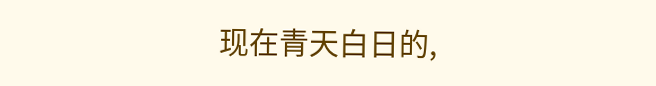现在青天白日的,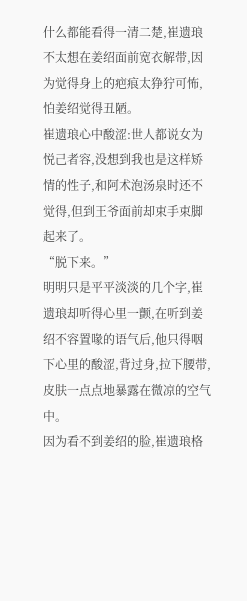什么都能看得一清二楚,崔遗琅不太想在姜绍面前宽衣解带,因为觉得身上的疤痕太狰狞可怖,怕姜绍觉得丑陋。
崔遗琅心中酸涩:世人都说女为悦己者容,没想到我也是这样矫情的性子,和阿术泡汤泉时还不觉得,但到王爷面前却束手束脚起来了。
“脱下来。”
明明只是平平淡淡的几个字,崔遗琅却听得心里一颤,在听到姜绍不容置喙的语气后,他只得咽下心里的酸涩,背过身,拉下腰带,皮肤一点点地暴露在微凉的空气中。
因为看不到姜绍的脸,崔遗琅格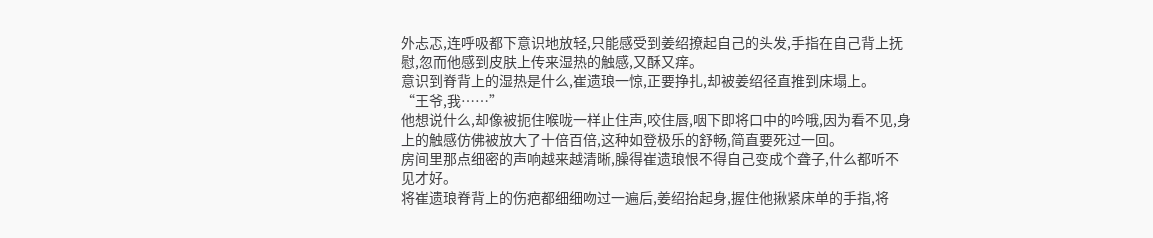外忐忑,连呼吸都下意识地放轻,只能感受到姜绍撩起自己的头发,手指在自己背上抚慰,忽而他感到皮肤上传来湿热的触感,又酥又痒。
意识到脊背上的湿热是什么,崔遗琅一惊,正要挣扎,却被姜绍径直推到床塌上。
“王爷,我……”
他想说什么,却像被扼住喉咙一样止住声,咬住唇,咽下即将口中的吟哦,因为看不见,身上的触感仿佛被放大了十倍百倍,这种如登极乐的舒畅,简直要死过一回。
房间里那点细密的声响越来越清晰,臊得崔遗琅恨不得自己变成个聋子,什么都听不见才好。
将崔遗琅脊背上的伤疤都细细吻过一遍后,姜绍抬起身,握住他揪紧床单的手指,将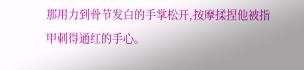那用力到骨节发白的手掌松开,按摩揉捏他被指甲刺得通红的手心。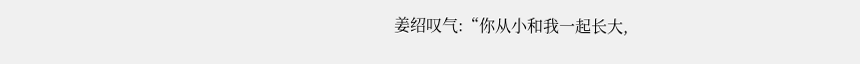姜绍叹气:“你从小和我一起长大,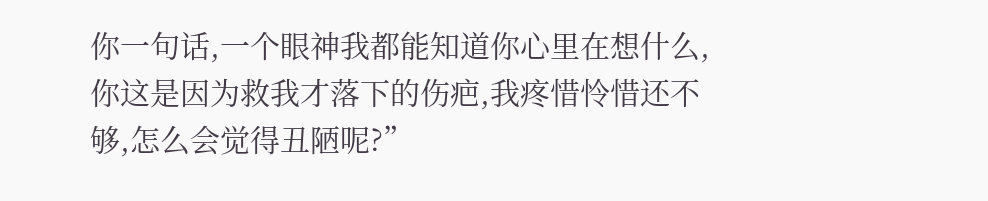你一句话,一个眼神我都能知道你心里在想什么,你这是因为救我才落下的伤疤,我疼惜怜惜还不够,怎么会觉得丑陋呢?”